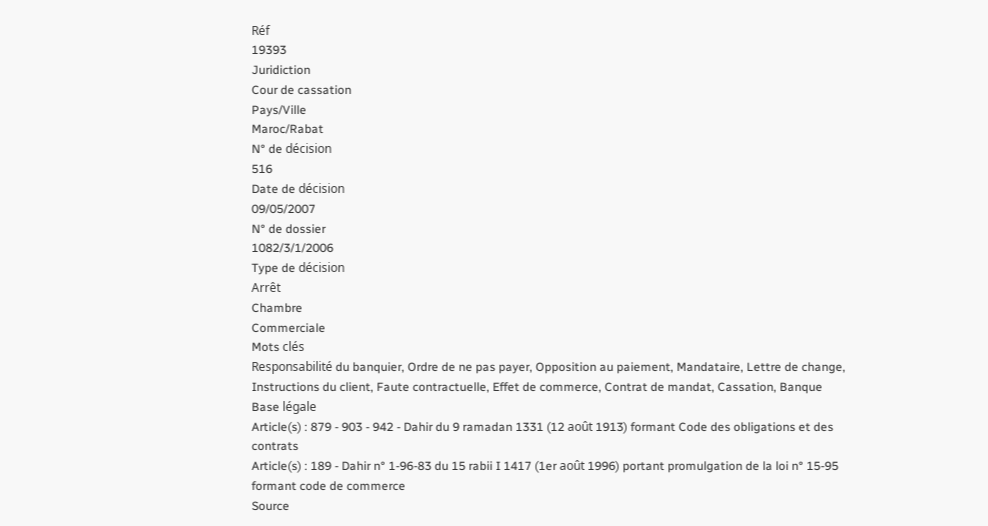Réf
19393
Juridiction
Cour de cassation
Pays/Ville
Maroc/Rabat
N° de décision
516
Date de décision
09/05/2007
N° de dossier
1082/3/1/2006
Type de décision
Arrêt
Chambre
Commerciale
Mots clés
Responsabilité du banquier, Ordre de ne pas payer, Opposition au paiement, Mandataire, Lettre de change, Instructions du client, Faute contractuelle, Effet de commerce, Contrat de mandat, Cassation, Banque
Base légale
Article(s) : 879 - 903 - 942 - Dahir du 9 ramadan 1331 (12 août 1913) formant Code des obligations et des contrats
Article(s) : 189 - Dahir n° 1-96-83 du 15 rabii I 1417 (1er août 1996) portant promulgation de la loi n° 15-95 formant code de commerce
Source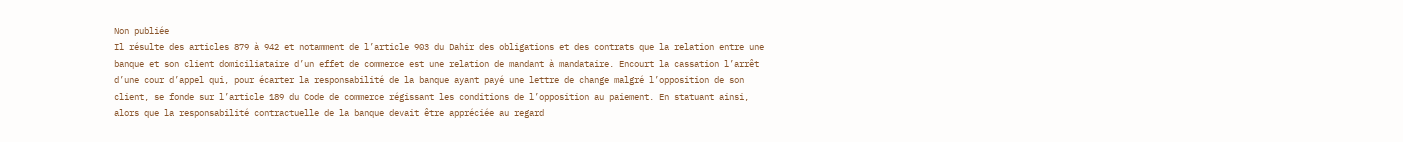Non publiée
Il résulte des articles 879 à 942 et notamment de l’article 903 du Dahir des obligations et des contrats que la relation entre une banque et son client domiciliataire d’un effet de commerce est une relation de mandant à mandataire. Encourt la cassation l’arrêt d’une cour d’appel qui, pour écarter la responsabilité de la banque ayant payé une lettre de change malgré l’opposition de son client, se fonde sur l’article 189 du Code de commerce régissant les conditions de l’opposition au paiement. En statuant ainsi, alors que la responsabilité contractuelle de la banque devait être appréciée au regard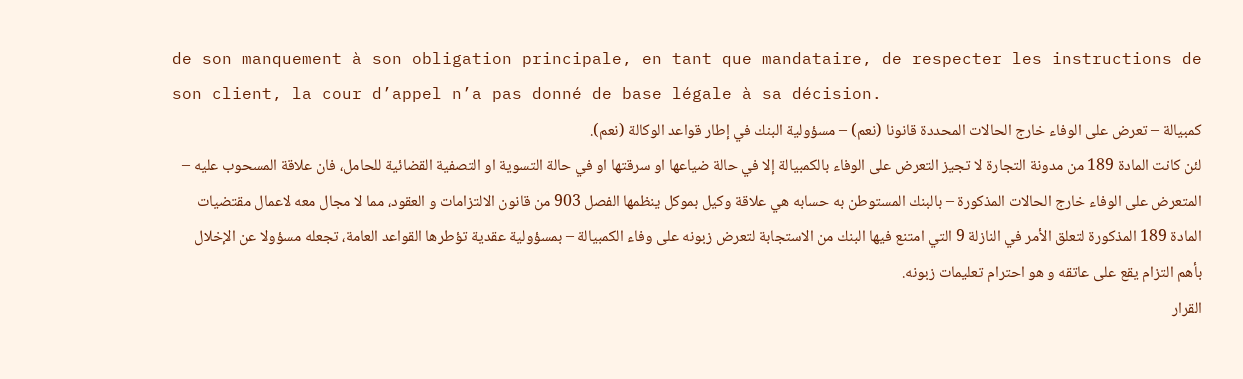de son manquement à son obligation principale, en tant que mandataire, de respecter les instructions de son client, la cour d’appel n’a pas donné de base légale à sa décision.
كمبيالة – تعرض على الوفاء خارج الحالات المحددة قانونا (نعم) – مسؤولية البنك في إطار قواعد الوكالة (نعم).
لئن كانت المادة 189 من مدونة التجارة لا تجيز التعرض على الوفاء بالكمبيالة إلا في حالة ضياعها او سرقتها او في حالة التسوية او التصفية القضائية للحامل، فان علاقة المسحوب عليه – المتعرض على الوفاء خارج الحالات المذكورة – بالبنك المستوطن به حسابه هي علاقة وكيل بموكل ينظمها الفصل 903 من قانون الالتزامات و العقود، مما لا مجال معه لاعمال مقتضيات المادة 189 المذكورة لتعلق الأمر في النازلة 9 التي امتنع فيها البنك من الاستجابة لتعرض زبونه على وفاء الكمبيالة – بمسؤولية عقدية تؤطرها القواعد العامة، تجعله مسؤولا عن الإخلال بأهم التزام يقع على عاتقه و هو احترام تعليمات زبونه.
القرار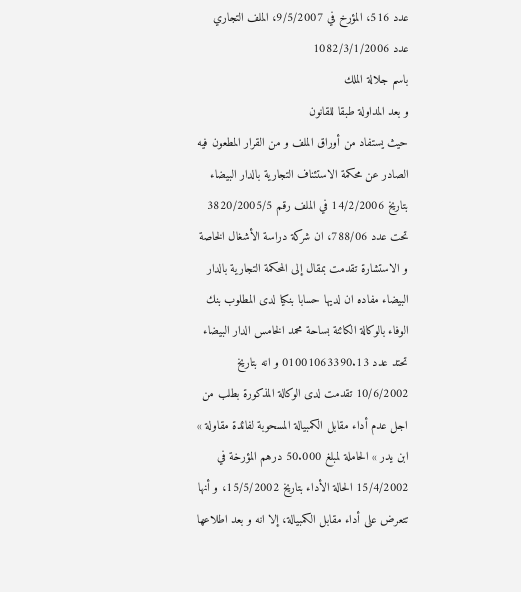عدد 516، المؤرخ في 9/5/2007، الملف التجاري عدد 1082/3/1/2006
باسم جلالة الملك
و بعد المداولة طبقا للقانون
حيث يستفاد من أوراق الملف و من القرار المطعون فيه الصادر عن محكمة الاستئناف التجارية بالدار البيضاء بتاريخ 14/2/2006 في الملف رقم 3820/2005/5 تحت عدد 788/06، ان شركة دراسة الأشغال الخاصة و الاستشارة تقدمت بمقال إلى المحكمة التجارية بالدار البيضاء مفاده ان لديها حسابا بنكيا لدى المطلوب بنك الوفاء بالوكالة الكائنة بساحة محمد الخامس الدار البيضاء تحتد عدد 01001063390.13 و انه بتاريخ 10/6/2002 تقدمت لدى الوكالة المذكورة بطلب من اجل عدم أداء مقابل الكمبيالة المسحوبة لفائدة مقاولة » ابن يدر » الحاملة لمبلغ 50.000 درهم المؤرخة في 15/4/2002 الحالة الأداء بتاريخ 15/5/2002، و أنها تتعرض على أداء مقابل الكمبيالة، إلا انه و بعد اطلاعها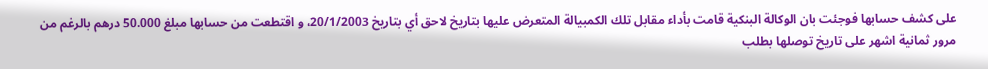على كشف حسابها فوجئت بان الوكالة البنكية قامت بأداء مقابل تلك الكمبيالة المتعرض عليها بتاريخ لاحق أي بتاريخ 20/1/2003، و اقتطعت من حسابها مبلغ 50.000 درهم بالرغم من مرور ثمانية اشهر على تاريخ توصلها بطلب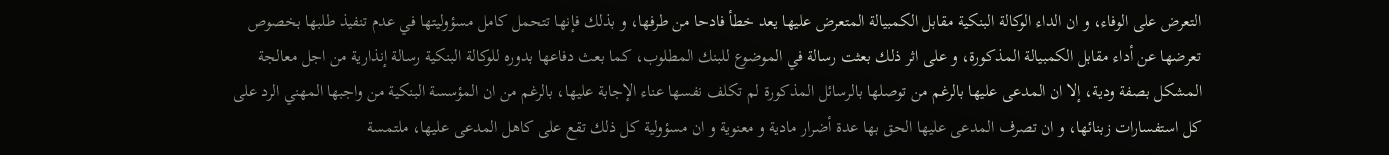التعرض على الوفاء، و ان الداء الوكالة البنكية مقابل الكمبيالة المتعرض عليها يعد خطأ فادحا من طرفها، و بذلك فإنها تتحمل كامل مسؤوليتها في عدم تنفيذ طلبها بخصوص تعرضها عن أداء مقابل الكمبيالة المذكورة، و على اثر ذلك بعثت رسالة في الموضوع للبنك المطلوب، كما بعث دفاعها بدوره للوكالة البنكية رسالة إنذارية من اجل معالجة المشكل بصفة ودية، إلا ان المدعى عليها بالرغم من توصلها بالرسائل المذكورة لم تكلف نفسها عناء الإجابة عليها، بالرغم من ان المؤسسة البنكية من واجبها المهني الرد على كل استفسارات زبنائها، و ان تصرف المدعى عليها الحق بها عدة أضرار مادية و معنوية و ان مسؤولية كل ذلك تقع على كاهل المدعى عليها، ملتمسة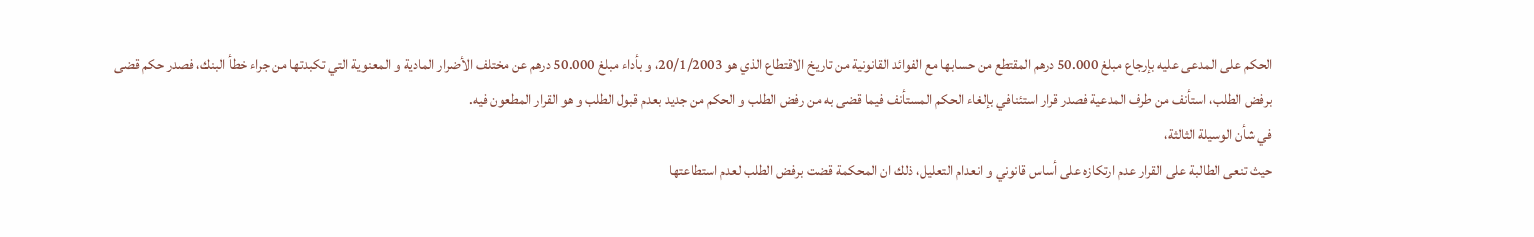الحكم على المدعى عليه بإرجاع مبلغ 50.000 درهم المقتطع من حسابها مع الفوائد القانونية من تاريخ الاقتطاع الذي هو 20/1/2003، و بأداء مبلغ 50.000 درهم عن مختلف الأضرار المادية و المعنوية التي تكبدتها من جراء خطأ البنك، فصدر حكم قضى برفض الطلب، استأنف من طرف المدعية فصدر قرار استئنافي بإلغاء الحكم المستأنف فيما قضى به من رفض الطلب و الحكم من جديد بعدم قبول الطلب و هو القرار المطعون فيه.
في شأن الوسيلة الثالثة،
حيث تنعى الطالبة على القرار عدم ارتكازه على أساس قانوني و انعدام التعليل، ذلك ان المحكمة قضت برفض الطلب لعدم استطاعتها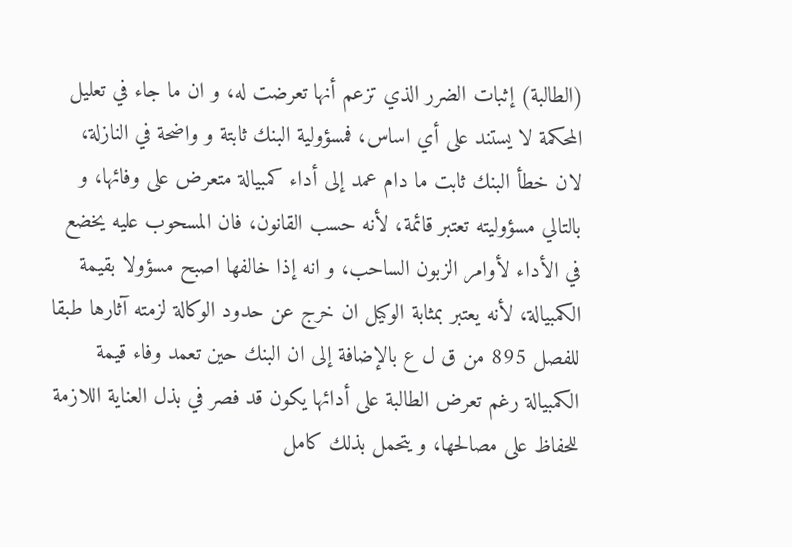(الطالبة) إثبات الضرر الذي تزعم أنها تعرضت له، و ان ما جاء في تعليل المحكمة لا يستند على أي اساس، فمسؤولية البنك ثابتة و واضحة في النازلة، لان خطأ البنك ثابت ما دام عمد إلى أداء كمبيالة متعرض على وفائها، و بالتالي مسؤوليته تعتبر قائمة، لأنه حسب القانون، فان المسحوب عليه يخضع في الأداء لأوامر الزبون الساحب، و انه إذا خالفها اصبح مسؤولا بقيمة الكمبيالة، لأنه يعتبر بمثابة الوكيل ان خرج عن حدود الوكالة لزمته آثارها طبقا للفصل 895 من ق ل ع بالإضافة إلى ان البنك حين تعمد وفاء قيمة الكمبيالة رغم تعرض الطالبة على أدائها يكون قد فصر في بذل العناية اللازمة للحفاظ على مصالحها، و يتحمل بذلك كامل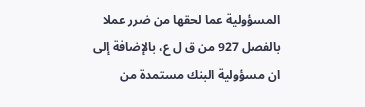المسؤولية عما لحقها من ضرر عملا بالفصل 927 من ق ل ع، بالإضافة إلى ان مسؤولية البنك مستمدة من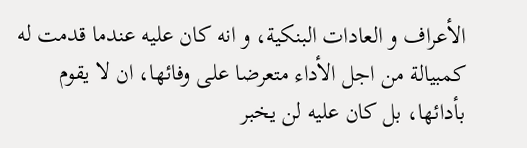الأعراف و العادات البنكية، و انه كان عليه عندما قدمت له كمبيالة من اجل الأداء متعرضا على وفائها، ان لا يقوم بأدائها، بل كان عليه لن يخبر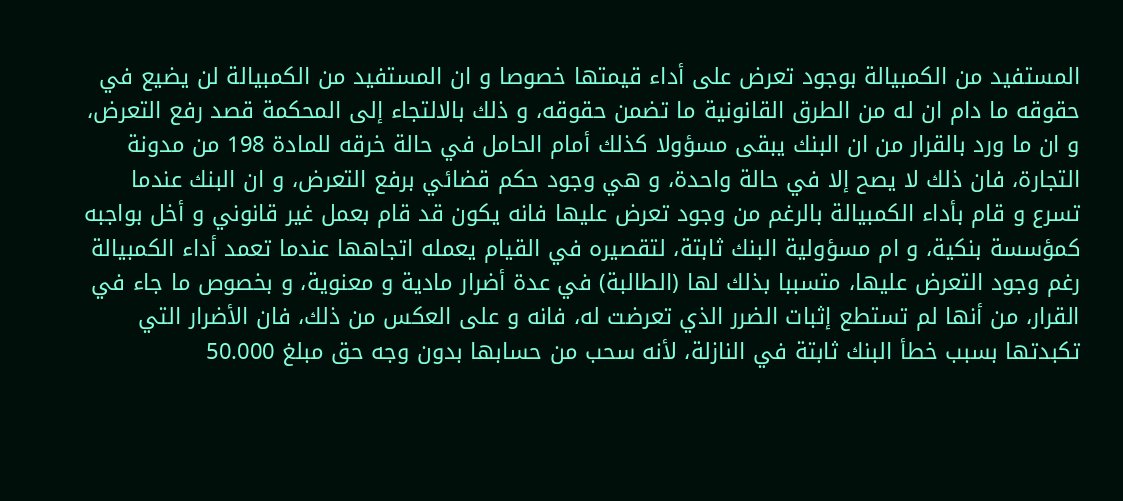المستفيد من الكمبيالة بوجود تعرض على أداء قيمتها خصوصا و ان المستفيد من الكمبيالة لن يضيع في حقوقه ما دام ان له من الطرق القانونية ما تضمن حقوقه، و ذلك بالالتجاء إلى المحكمة قصد رفع التعرض، و ان ما ورد بالقرار من ان البنك يبقى مسؤولا كذلك أمام الحامل في حالة خرقه للمادة 198 من مدونة التجارة، فان ذلك لا يصح إلا في حالة واحدة، و هي وجود حكم قضائي برفع التعرض، و ان البنك عندما تسرع و قام بأداء الكمبيالة بالرغم من وجود تعرض عليها فانه يكون قد قام بعمل غير قانوني و أخل بواجبه كمؤسسة بنكية، و ام مسؤولية البنك ثابتة، لتقصيره في القيام يعمله اتجاهها عندما تعمد أداء الكمبيالة رغم وجود التعرض عليها، متسببا بذلك لها (الطالبة) في عدة أضرار مادية و معنوية، و بخصوص ما جاء في القرار، من أنها لم تستطع إثبات الضرر الذي تعرضت له، فانه و على العكس من ذلك، فان الأضرار التي تكبدتها بسبب خطأ البنك ثابتة في النازلة، لأنه سحب من حسابها بدون وجه حق مبلغ 50.000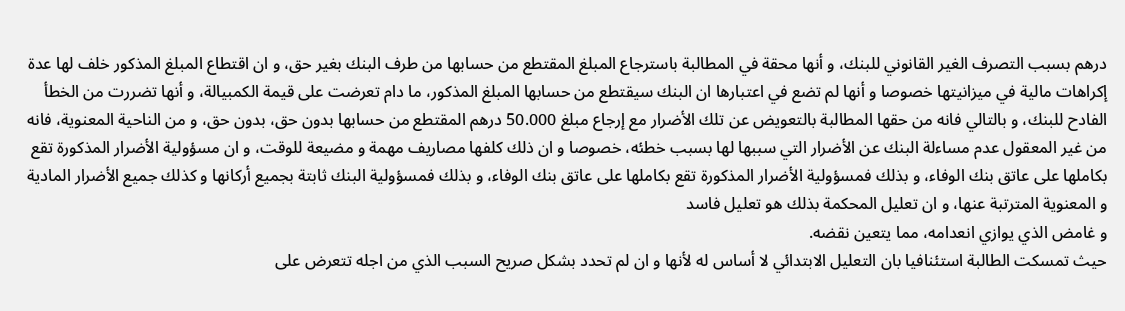درهم بسبب التصرف الغير القانوني للبنك، و أنها محقة في المطالبة باسترجاع المبلغ المقتطع من حسابها من طرف البنك بغير حق، و ان اقتطاع المبلغ المذكور خلف لها عدة إكراهات مالية في ميزانيتها خصوصا و أنها لم تضع في اعتبارها ان البنك سيقتطع من حسابها المبلغ المذكور، ما دام تعرضت على قيمة الكمبيالة، و أنها تضررت من الخطأ الفادح للبنك، و بالتالي فانه من حقها المطالبة بالتعويض عن تلك الأضرار مع إرجاع مبلغ 50.000 درهم المقتطع من حسابها بدون حق، بدون حق، و من الناحية المعنوية، فانه من غير المعقول عدم مساءلة البنك عن الأضرار التي سببها لها بسبب خطئه، خصوصا و ان ذلك كلفها مصاريف مهمة و مضيعة للوقت، و ان مسؤولية الأضرار المذكورة تقع بكاملها على عاتق بنك الوفاء، و بذلك فمسؤولية الأضرار المذكورة تقع بكاملها على عاتق بنك الوفاء، و بذلك فمسؤولية البنك ثابتة بجميع أركانها و كذلك جميع الأضرار المادية و المعنوية المترتبة عنها، و ان تعليل المحكمة بذلك هو تعليل فاسد
و غامض الذي يوازي انعدامه، مما يتعين نقضه.
حيث تمسكت الطالبة استئنافيا بان التعليل الابتدائي لا أساس له لأنها و ان لم تحدد بشكل صريح السبب الذي من اجله تتعرض على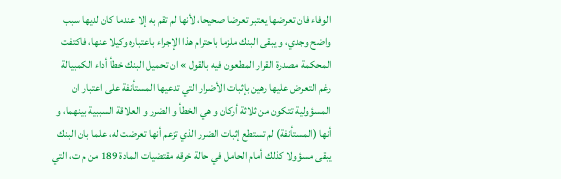الوفاء فان تعرضها يعتبر تعرضا صحيحا، لأنها لم تقم به إلا عندما كان لديها سبب واضح وجدي، و يبقى البنك ملزما باحترام هذا الإجراء باعتباره وكيلا عنها، فاكتفت المحكمة مصدرة القرار المطعون فيه بالقول » ان تحميل البنك خطأ أداء الكمبيالة رغم التعرض عليها رهين بإثبات الأضرار التي تدعيها المستأنفة على اعتبار ان المسؤولية تتكون من ثلاثة أركان و هي الخطأ و الضرر و العلاقة السببية بينهما، و أنها (المستأنفة) لم تستطع إثبات الضرر الذي تزعم أنها تعرضت له، علما بان البنك يبقى مسؤولا كذلك أمام الحامل في حالة خرقه مقتضيات المادة 189 من م ت، التي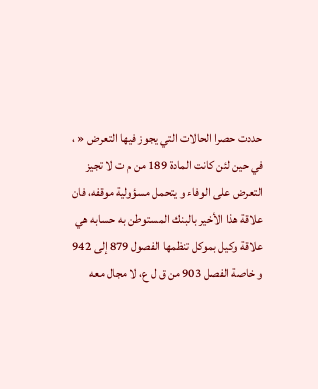حددت حصرا الحالات التي يجوز فيها التعرض « ، في حين لئن كانت المادة 189 من م ت لا تجيز التعرض على الوفاء و يتحمل مسؤولية موقفه، فان علاقة هذا الأخير بالبنك المستوطن به حسابه هي علاقة وكيل بموكل تنظمها الفصول 879 إلى 942 و خاصة الفصل 903 من ق ل ع، لا مجال معه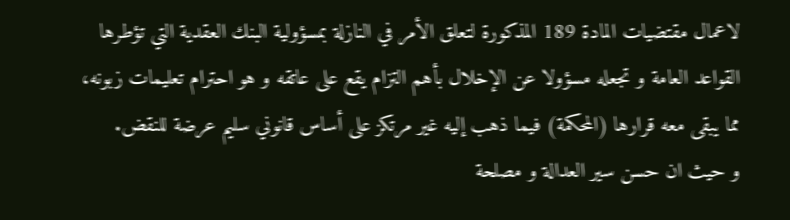لاعمال مقتضيات المادة 189 المذكورة لتعلق الأمر في النازلة بمسؤولية البنك العقدية التي تؤطرها القواعد العامة و تجعله مسؤولا عن الإخلال بأهم التزام يقع على عاتقه و هو احترام تعليمات زبونه، مما يبقى معه قرارها (المحكمة) فيما ذهب إليه غير مرتكز على أساس قانوني سليم عرضة للنقض.
و حيث ان حسن سير العدالة و مصلحة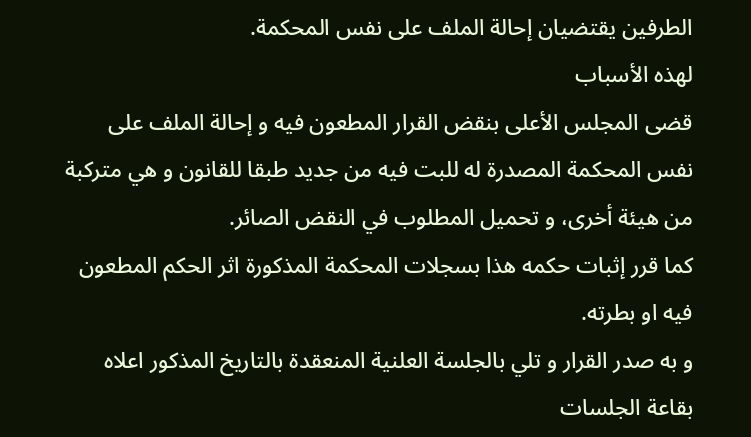الطرفين يقتضيان إحالة الملف على نفس المحكمة.
لهذه الأسباب
قضى المجلس الأعلى بنقض القرار المطعون فيه و إحالة الملف على نفس المحكمة المصدرة له للبت فيه من جديد طبقا للقانون و هي متركبة من هيئة أخرى، و تحميل المطلوب في النقض الصائر.
كما قرر إثبات حكمه هذا بسجلات المحكمة المذكورة اثر الحكم المطعون فيه او بطرته.
و به صدر القرار و تلي بالجلسة العلنية المنعقدة بالتاريخ المذكور اعلاه بقاعة الجلسات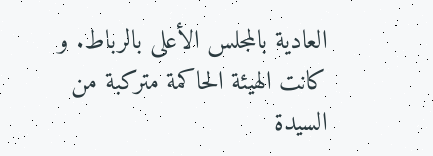العادية بالمجلس الأعلى بالرباط. و كانت الهيئة الحاكمة متركبة من السيدة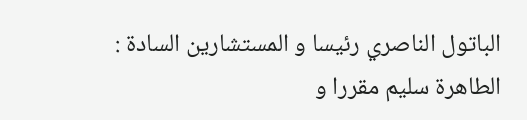الباتول الناصري رئيسا و المستشارين السادة : الطاهرة سليم مقررا و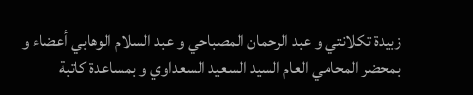زبيدة تكلانتي و عبد الرحمان المصباحي و عبد السلام الوهابي أعضاء و بمحضر المحامي العام السيد السعيد السعداوي و بمساعدة كاتبة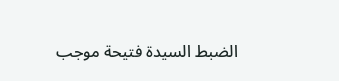الضبط السيدة فتيحة موجب